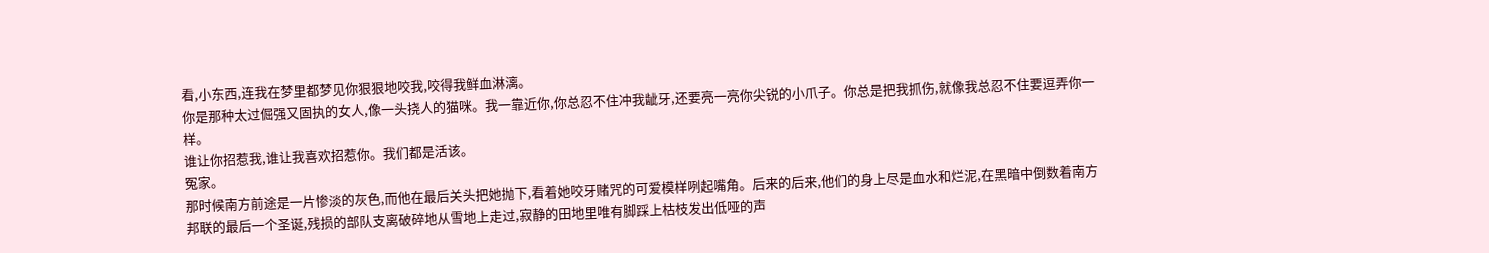看,小东西,连我在梦里都梦见你狠狠地咬我,咬得我鲜血淋漓。
你是那种太过倔强又固执的女人,像一头挠人的猫咪。我一靠近你,你总忍不住冲我龇牙,还要亮一亮你尖锐的小爪子。你总是把我抓伤,就像我总忍不住要逗弄你一样。
谁让你招惹我,谁让我喜欢招惹你。我们都是活该。
冤家。
那时候南方前途是一片惨淡的灰色,而他在最后关头把她抛下,看着她咬牙赌咒的可爱模样咧起嘴角。后来的后来,他们的身上尽是血水和烂泥,在黑暗中倒数着南方邦联的最后一个圣诞,残损的部队支离破碎地从雪地上走过,寂静的田地里唯有脚踩上枯枝发出低哑的声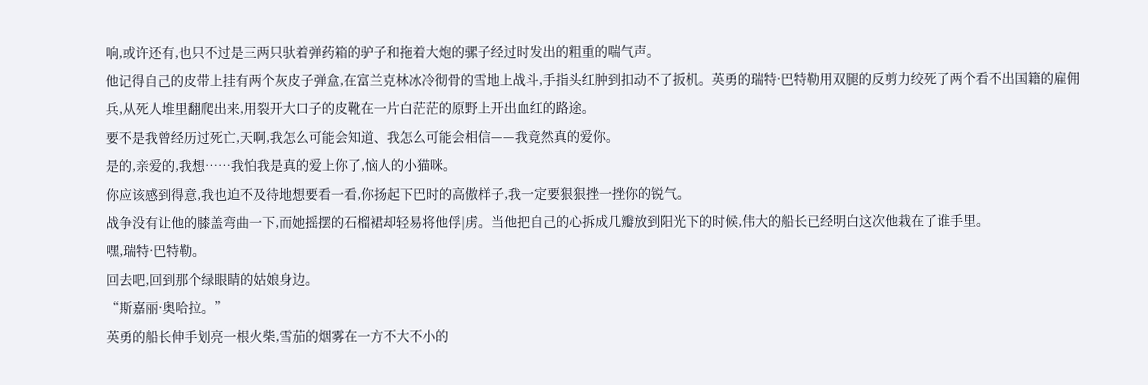响,或许还有,也只不过是三两只驮着弹药箱的驴子和拖着大炮的骡子经过时发出的粗重的喘气声。
他记得自己的皮带上挂有两个灰皮子弹盒,在富兰克林冰冷彻骨的雪地上战斗,手指头红肿到扣动不了扳机。英勇的瑞特·巴特勒用双腿的反剪力绞死了两个看不出国籍的雇佣兵,从死人堆里翻爬出来,用裂开大口子的皮靴在一片白茫茫的原野上开出血红的路途。
要不是我曾经历过死亡,天啊,我怎么可能会知道、我怎么可能会相信——我竟然真的爱你。
是的,亲爱的,我想……我怕我是真的爱上你了,恼人的小猫咪。
你应该感到得意,我也迫不及待地想要看一看,你扬起下巴时的高傲样子,我一定要狠狠挫一挫你的锐气。
战争没有让他的膝盖弯曲一下,而她摇摆的石榴裙却轻易将他俘|虏。当他把自己的心拆成几瓣放到阳光下的时候,伟大的船长已经明白这次他栽在了谁手里。
嘿,瑞特·巴特勒。
回去吧,回到那个绿眼睛的姑娘身边。
“斯嘉丽·奥哈拉。”
英勇的船长伸手划亮一根火柴,雪茄的烟雾在一方不大不小的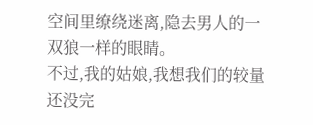空间里缭绕迷离,隐去男人的一双狼一样的眼睛。
不过,我的姑娘,我想我们的较量还没完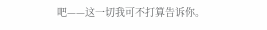吧——这一切我可不打算告诉你。